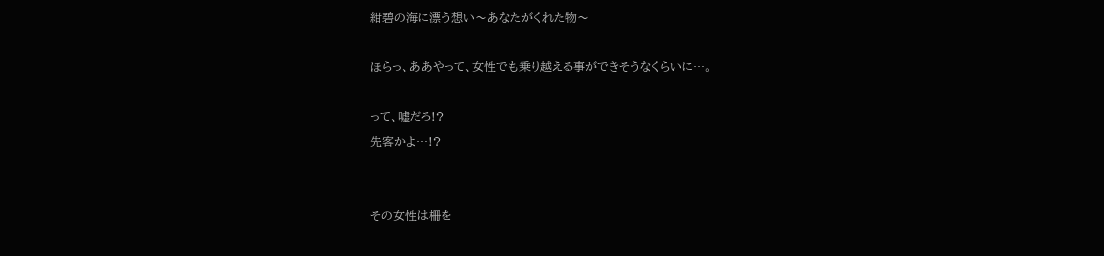紺碧の海に漂う想い〜あなたがくれた物〜

ほらっ、ああやって、女性でも乗り越える事ができそうなくらいに…。

って、嘘だろ!?
先客かよ…!?


その女性は柵を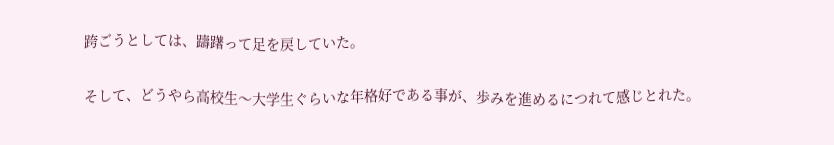跨ごうとしては、躊躇って足を戻していた。

そして、どうやら高校生〜大学生ぐらいな年格好である事が、歩みを進めるにつれて感じとれた。